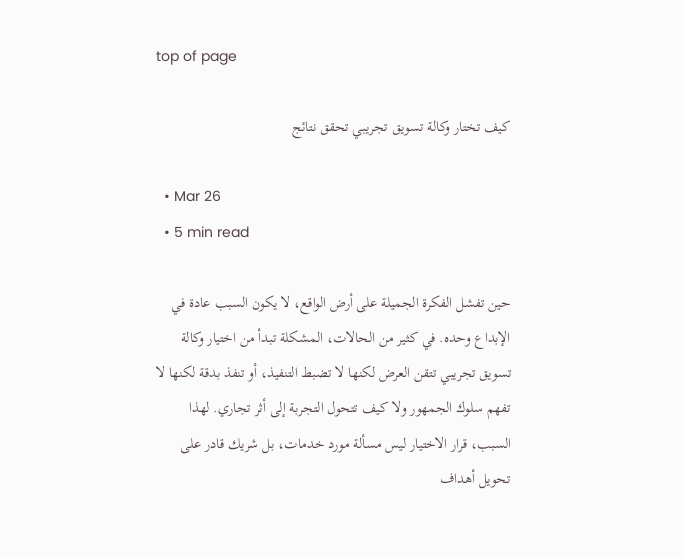top of page

كيف تختار وكالة تسويق تجريبي تحقق نتائج

  • Mar 26
  • 5 min read

حين تفشل الفكرة الجميلة على أرض الواقع، لا يكون السبب عادة في الإبداع وحده. في كثير من الحالات، المشكلة تبدأ من اختيار وكالة تسويق تجريبي تتقن العرض لكنها لا تضبط التنفيذ، أو تنفذ بدقة لكنها لا تفهم سلوك الجمهور ولا كيف تتحول التجربة إلى أثر تجاري. لهذا السبب، قرار الاختيار ليس مسألة مورد خدمات، بل شريك قادر على تحويل أهداف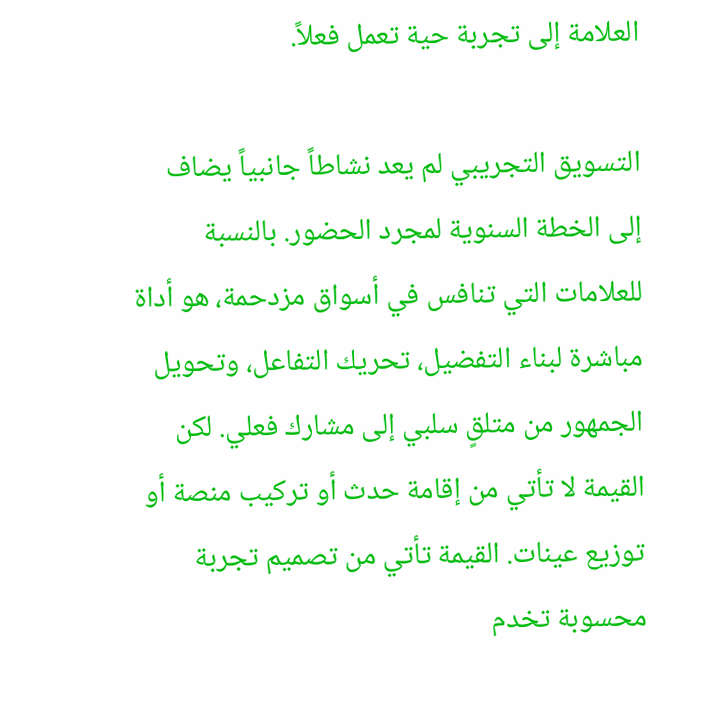العلامة إلى تجربة حية تعمل فعلاً.

التسويق التجريبي لم يعد نشاطاً جانبياً يضاف إلى الخطة السنوية لمجرد الحضور. بالنسبة للعلامات التي تنافس في أسواق مزدحمة، هو أداة مباشرة لبناء التفضيل، تحريك التفاعل، وتحويل الجمهور من متلقٍ سلبي إلى مشارك فعلي. لكن القيمة لا تأتي من إقامة حدث أو تركيب منصة أو توزيع عينات. القيمة تأتي من تصميم تجربة محسوبة تخدم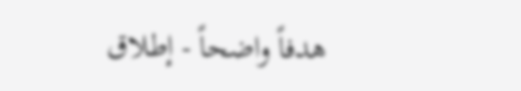هدفاً واضحاً - إطلاق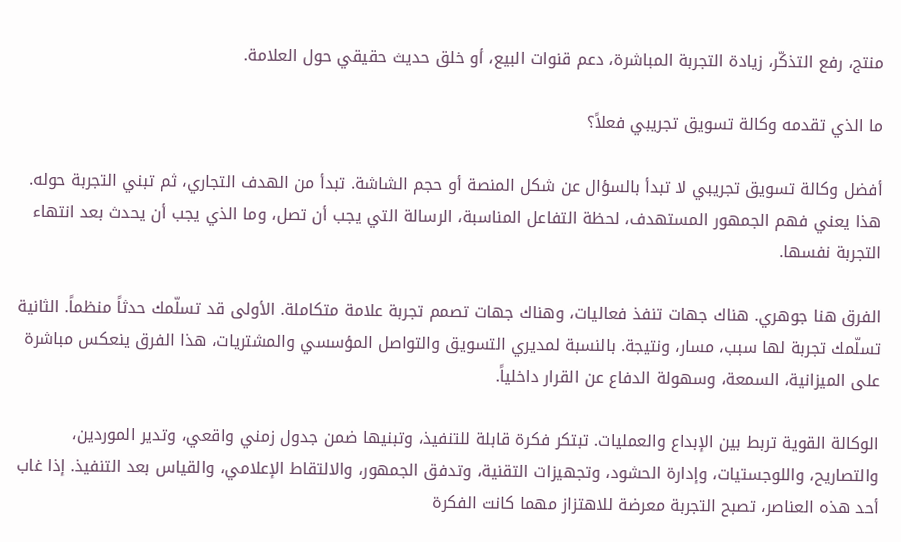منتج، رفع التذكّر، زيادة التجربة المباشرة، دعم قنوات البيع، أو خلق حديث حقيقي حول العلامة.

ما الذي تقدمه وكالة تسويق تجريبي فعلاً؟

أفضل وكالة تسويق تجريبي لا تبدأ بالسؤال عن شكل المنصة أو حجم الشاشة. تبدأ من الهدف التجاري، ثم تبني التجربة حوله. هذا يعني فهم الجمهور المستهدف، لحظة التفاعل المناسبة، الرسالة التي يجب أن تصل، وما الذي يجب أن يحدث بعد انتهاء التجربة نفسها.

الفرق هنا جوهري. هناك جهات تنفذ فعاليات، وهناك جهات تصمم تجربة علامة متكاملة. الأولى قد تسلّمك حدثاً منظماً. الثانية تسلّمك تجربة لها سبب، مسار، ونتيجة. بالنسبة لمديري التسويق والتواصل المؤسسي والمشتريات، هذا الفرق ينعكس مباشرة على الميزانية، السمعة، وسهولة الدفاع عن القرار داخلياً.

الوكالة القوية تربط بين الإبداع والعمليات. تبتكر فكرة قابلة للتنفيذ، وتبنيها ضمن جدول زمني واقعي، وتدير الموردين، والتصاريح، واللوجستيات، وإدارة الحشود، وتجهيزات التقنية، وتدفق الجمهور، والالتقاط الإعلامي، والقياس بعد التنفيذ. إذا غاب أحد هذه العناصر، تصبح التجربة معرضة للاهتزاز مهما كانت الفكرة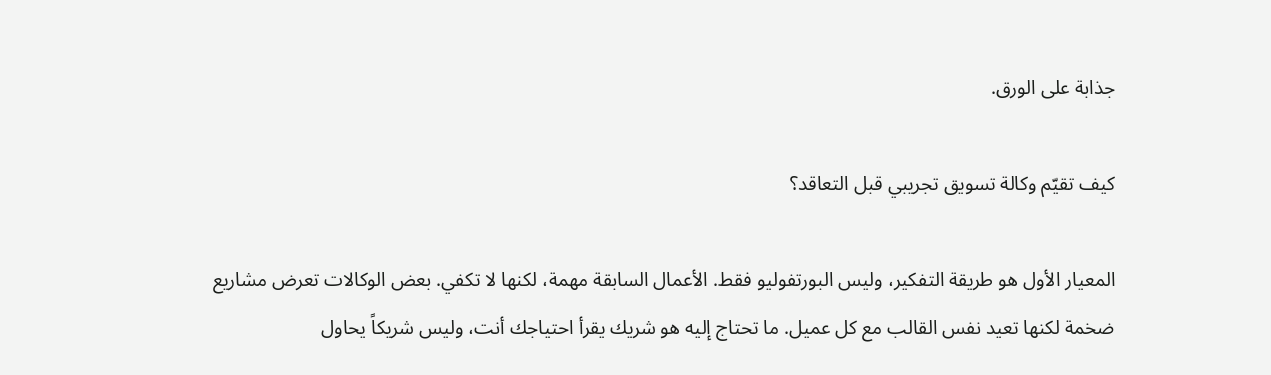جذابة على الورق.

كيف تقيّم وكالة تسويق تجريبي قبل التعاقد؟

المعيار الأول هو طريقة التفكير، وليس البورتفوليو فقط. الأعمال السابقة مهمة، لكنها لا تكفي. بعض الوكالات تعرض مشاريع ضخمة لكنها تعيد نفس القالب مع كل عميل. ما تحتاج إليه هو شريك يقرأ احتياجك أنت، وليس شريكاً يحاول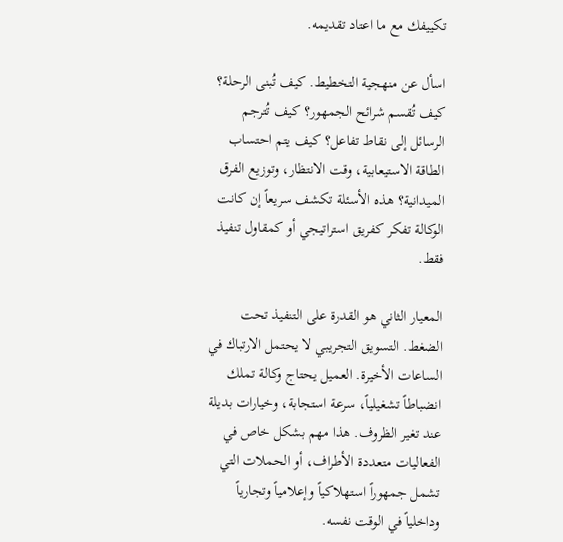تكييفك مع ما اعتاد تقديمه.

اسأل عن منهجية التخطيط. كيف تُبنى الرحلة؟ كيف تُقسم شرائح الجمهور؟ كيف تُترجم الرسائل إلى نقاط تفاعل؟ كيف يتم احتساب الطاقة الاستيعابية، وقت الانتظار، وتوزيع الفرق الميدانية؟ هذه الأسئلة تكشف سريعاً إن كانت الوكالة تفكر كفريق استراتيجي أو كمقاول تنفيذ فقط.

المعيار الثاني هو القدرة على التنفيذ تحت الضغط. التسويق التجريبي لا يحتمل الارتباك في الساعات الأخيرة. العميل يحتاج وكالة تملك انضباطاً تشغيلياً، سرعة استجابة، وخيارات بديلة عند تغير الظروف. هذا مهم بشكل خاص في الفعاليات متعددة الأطراف، أو الحملات التي تشمل جمهوراً استهلاكياً وإعلامياً وتجارياً وداخلياً في الوقت نفسه.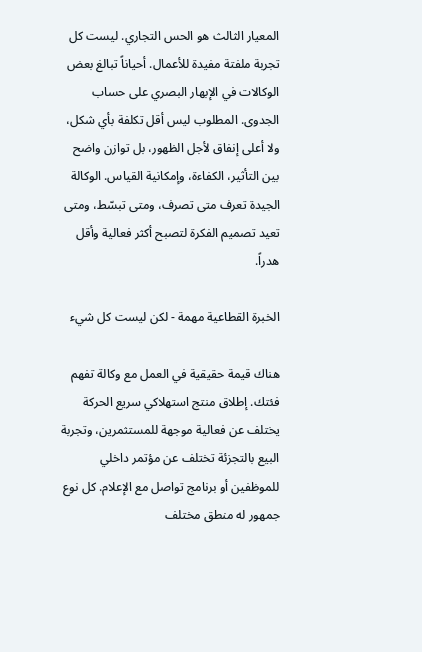المعيار الثالث هو الحس التجاري. ليست كل تجربة ملفتة مفيدة للأعمال. أحياناً تبالغ بعض الوكالات في الإبهار البصري على حساب الجدوى. المطلوب ليس أقل تكلفة بأي شكل، ولا أعلى إنفاق لأجل الظهور، بل توازن واضح بين التأثير، الكفاءة، وإمكانية القياس. الوكالة الجيدة تعرف متى تصرف، ومتى تبسّط، ومتى تعيد تصميم الفكرة لتصبح أكثر فعالية وأقل هدراً.

الخبرة القطاعية مهمة - لكن ليست كل شيء

هناك قيمة حقيقية في العمل مع وكالة تفهم فئتك. إطلاق منتج استهلاكي سريع الحركة يختلف عن فعالية موجهة للمستثمرين، وتجربة البيع بالتجزئة تختلف عن مؤتمر داخلي للموظفين أو برنامج تواصل مع الإعلام. كل نوع جمهور له منطق مختلف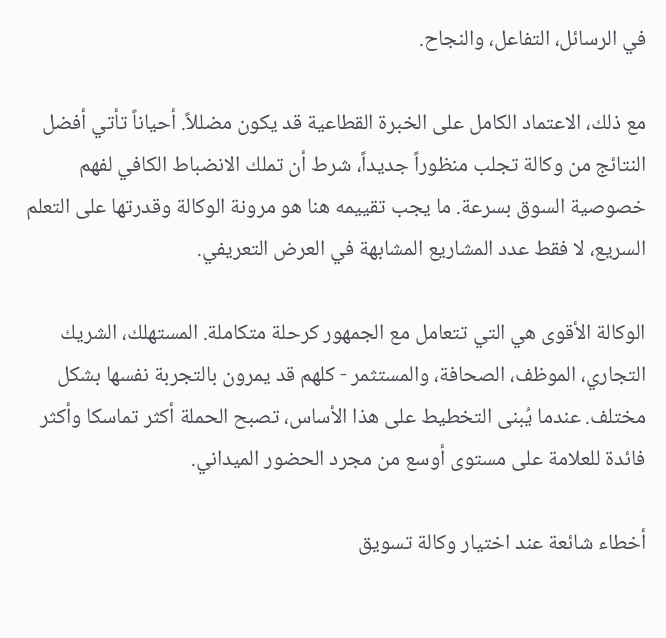في الرسائل، التفاعل، والنجاح.

مع ذلك، الاعتماد الكامل على الخبرة القطاعية قد يكون مضللاً. أحياناً تأتي أفضل النتائج من وكالة تجلب منظوراً جديداً، شرط أن تملك الانضباط الكافي لفهم خصوصية السوق بسرعة. ما يجب تقييمه هنا هو مرونة الوكالة وقدرتها على التعلم السريع، لا فقط عدد المشاريع المشابهة في العرض التعريفي.

الوكالة الأقوى هي التي تتعامل مع الجمهور كرحلة متكاملة. المستهلك، الشريك التجاري، الموظف، الصحافة، والمستثمر - كلهم قد يمرون بالتجربة نفسها بشكل مختلف. عندما يُبنى التخطيط على هذا الأساس، تصبح الحملة أكثر تماسكا وأكثر فائدة للعلامة على مستوى أوسع من مجرد الحضور الميداني.

أخطاء شائعة عند اختيار وكالة تسويق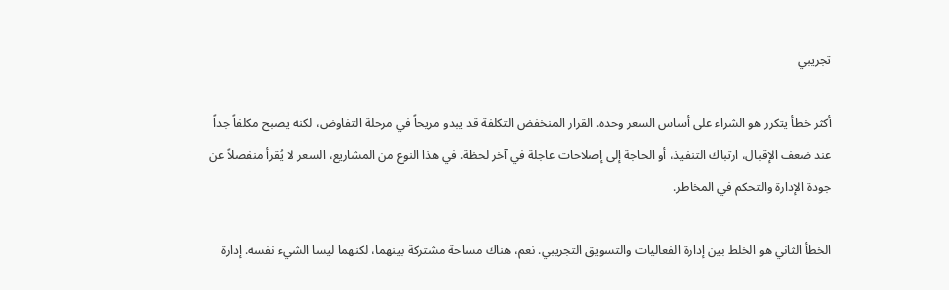تجريبي

أكثر خطأ يتكرر هو الشراء على أساس السعر وحده. القرار المنخفض التكلفة قد يبدو مريحاً في مرحلة التفاوض، لكنه يصبح مكلفاً جداً عند ضعف الإقبال، ارتباك التنفيذ، أو الحاجة إلى إصلاحات عاجلة في آخر لحظة. في هذا النوع من المشاريع، السعر لا يُقرأ منفصلاً عن جودة الإدارة والتحكم في المخاطر.

الخطأ الثاني هو الخلط بين إدارة الفعاليات والتسويق التجريبي. نعم، هناك مساحة مشتركة بينهما، لكنهما ليسا الشيء نفسه. إدارة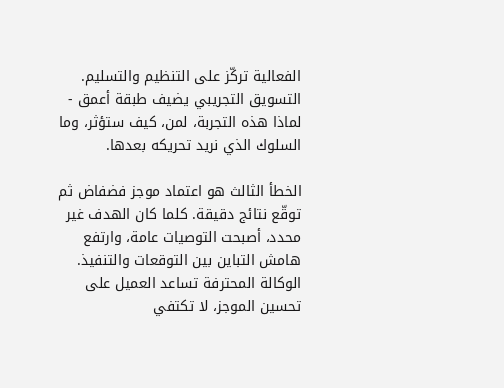الفعالية تركّز على التنظيم والتسليم. التسويق التجريبي يضيف طبقة أعمق - لماذا هذه التجربة، لمن، كيف ستؤثر، وما السلوك الذي نريد تحريكه بعدها.

الخطأ الثالث هو اعتماد موجز فضفاض ثم توقّع نتائج دقيقة. كلما كان الهدف غير محدد، أصبحت التوصيات عامة، وارتفع هامش التباين بين التوقعات والتنفيذ. الوكالة المحترفة تساعد العميل على تحسين الموجز، لا تكتفي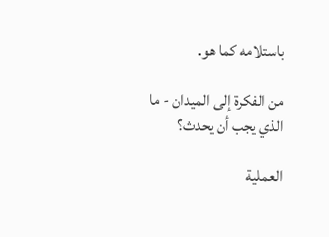باستلامه كما هو.

من الفكرة إلى الميدان - ما الذي يجب أن يحدث؟

العملية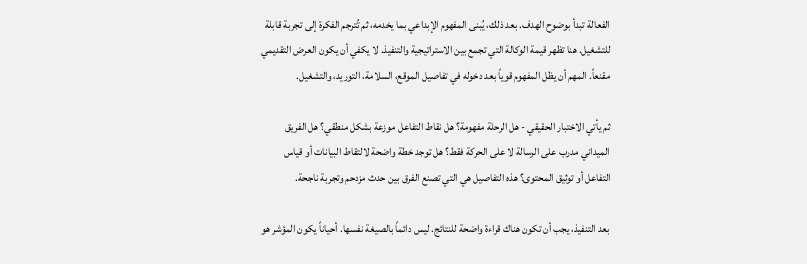الفعالة تبدأ بوضوح الهدف. بعد ذلك، يُبنى المفهوم الإبداعي بما يخدمه، ثم تُترجم الفكرة إلى تجربة قابلة للتشغيل. هنا تظهر قيمة الوكالة التي تجمع بين الاستراتيجية والتنفيذ. لا يكفي أن يكون العرض التقديمي مقنعاً. المهم أن يظل المفهوم قوياً بعد دخوله في تفاصيل الموقع، السلامة، التوريد، والتشغيل.

ثم يأتي الاختبار الحقيقي - هل الرحلة مفهومة؟ هل نقاط التفاعل موزعة بشكل منطقي؟ هل الفريق الميداني مدرب على الرسالة لا على الحركة فقط؟ هل توجد خطة واضحة لالتقاط البيانات أو قياس التفاعل أو توثيق المحتوى؟ هذه التفاصيل هي التي تصنع الفرق بين حدث مزدحم وتجربة ناجحة.

بعد التنفيذ، يجب أن تكون هناك قراءة واضحة للنتائج. ليس دائماً بالصيغة نفسها. أحياناً يكون المؤشر هو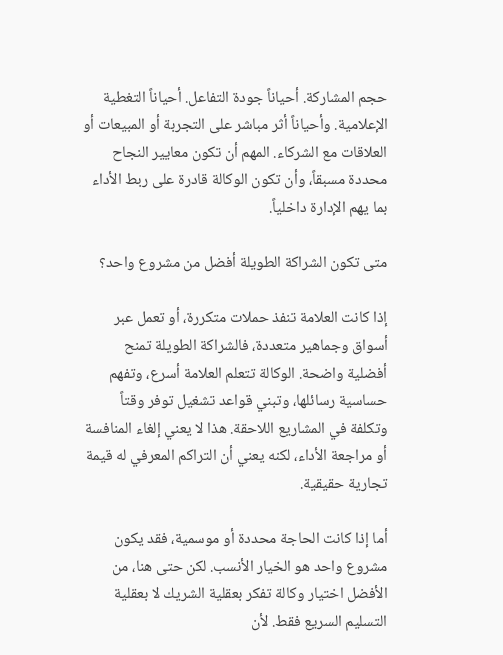حجم المشاركة. أحياناً جودة التفاعل. أحياناً التغطية الإعلامية. وأحياناً أثر مباشر على التجربة أو المبيعات أو العلاقات مع الشركاء. المهم أن تكون معايير النجاح محددة مسبقاً، وأن تكون الوكالة قادرة على ربط الأداء بما يهم الإدارة داخلياً.

متى تكون الشراكة الطويلة أفضل من مشروع واحد؟

إذا كانت العلامة تنفذ حملات متكررة، أو تعمل عبر أسواق وجماهير متعددة، فالشراكة الطويلة تمنح أفضلية واضحة. الوكالة تتعلم العلامة أسرع، وتفهم حساسية رسائلها، وتبني قواعد تشغيل توفر وقتاً وتكلفة في المشاريع اللاحقة. هذا لا يعني إلغاء المنافسة أو مراجعة الأداء، لكنه يعني أن التراكم المعرفي له قيمة تجارية حقيقية.

أما إذا كانت الحاجة محددة أو موسمية، فقد يكون مشروع واحد هو الخيار الأنسب. لكن حتى هنا، من الأفضل اختيار وكالة تفكر بعقلية الشريك لا بعقلية التسليم السريع فقط. لأن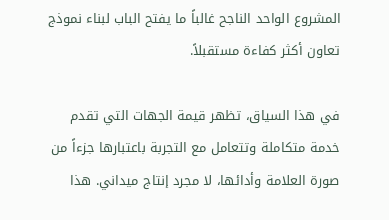المشروع الواحد الناجح غالباً ما يفتح الباب لبناء نموذج تعاون أكثر كفاءة مستقبلاً.

في هذا السياق، تظهر قيمة الجهات التي تقدم خدمة متكاملة وتتعامل مع التجربة باعتبارها جزءاً من صورة العلامة وأدائها، لا مجرد إنتاج ميداني. هذا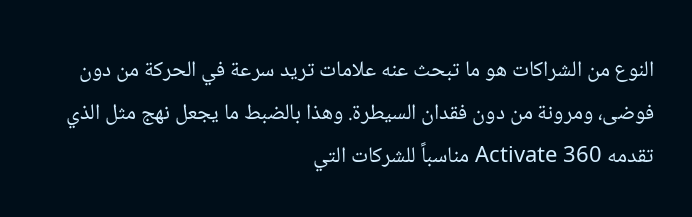النوع من الشراكات هو ما تبحث عنه علامات تريد سرعة في الحركة من دون فوضى، ومرونة من دون فقدان السيطرة. وهذا بالضبط ما يجعل نهج مثل الذي تقدمه Activate 360 مناسباً للشركات التي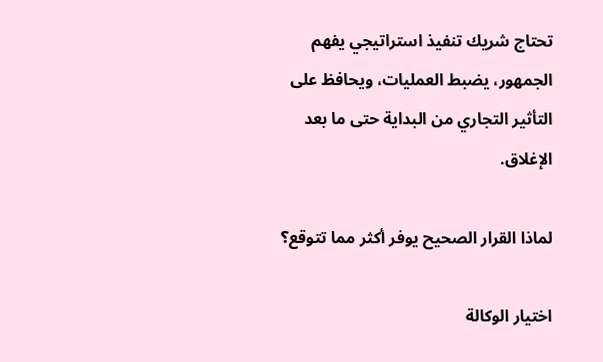تحتاج شريك تنفيذ استراتيجي يفهم الجمهور، يضبط العمليات، ويحافظ على التأثير التجاري من البداية حتى ما بعد الإغلاق.

لماذا القرار الصحيح يوفر أكثر مما تتوقع؟

اختيار الوكالة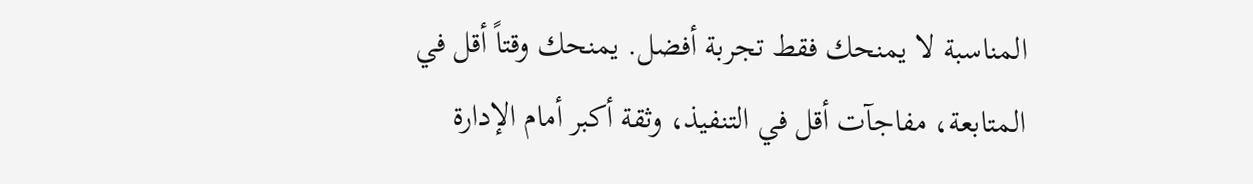المناسبة لا يمنحك فقط تجربة أفضل. يمنحك وقتاً أقل في المتابعة، مفاجآت أقل في التنفيذ، وثقة أكبر أمام الإدارة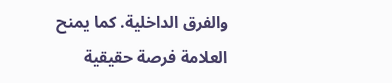والفرق الداخلية. كما يمنح العلامة فرصة حقيقية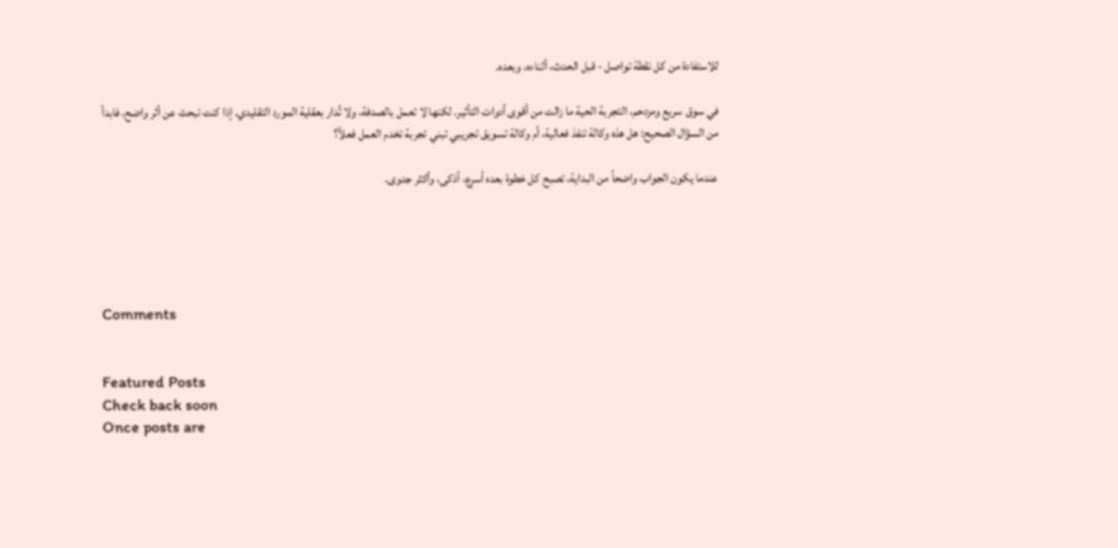للاستفادة من كل نقطة تواصل - قبل الحدث، أثناءه، وبعده.

في سوق سريع ومزدحم، التجربة الحية ما زالت من أقوى أدوات التأثير. لكنها لا تعمل بالصدفة، ولا تُدار بعقلية المورد التقليدي. إذا كنت تبحث عن أثر واضح، فابدأ من السؤال الصحيح: هل هذه وكالة تنفذ فعالية، أم وكالة تسويق تجريبي تبني تجربة تخدم العمل فعلاً؟

عندما يكون الجواب واضحاً من البداية، تصبح كل خطوة بعده أسرع، أذكى، وأكثر جدوى.





Comments


Featured Posts
Check back soon
Once posts are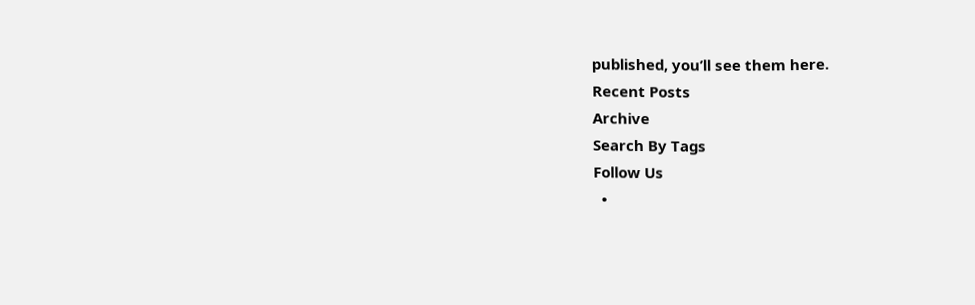published, you’ll see them here.
Recent Posts
Archive
Search By Tags
Follow Us
  •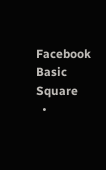Facebook Basic Square
  •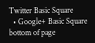Twitter Basic Square
  • Google+ Basic Square
bottom of page